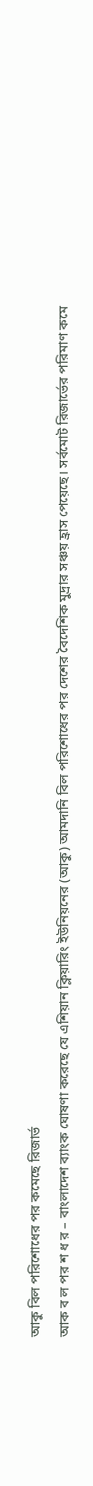আকু বিল পরিশোধের পর কমেছে রিজার্ভ
আক ব ল পর শ ধ র – বাংলাদেশ ব্যাংক ঘোষণা করেছে যে এশিয়ান ক্লিয়ারিং ইউনিয়নের (আকু) আমদানি বিল পরিশোধের পর দেশের বৈদেশিক মুদ্রার সঞ্চয় হ্রাস পেয়েছে। সর্বমোট রিজার্ভের পরিমাণ কমে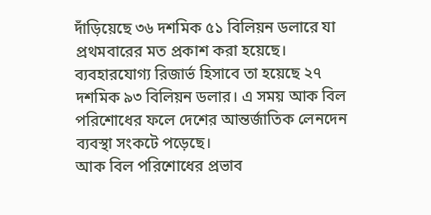দাঁড়িয়েছে ৩৬ দশমিক ৫১ বিলিয়ন ডলারে যা প্রথমবারের মত প্রকাশ করা হয়েছে। ব্যবহারযোগ্য রিজার্ভ হিসাবে তা হয়েছে ২৭ দশমিক ৯৩ বিলিয়ন ডলার। এ সময় আক বিল পরিশোধের ফলে দেশের আন্তর্জাতিক লেনদেন ব্যবস্থা সংকটে পড়েছে।
আক বিল পরিশোধের প্রভাব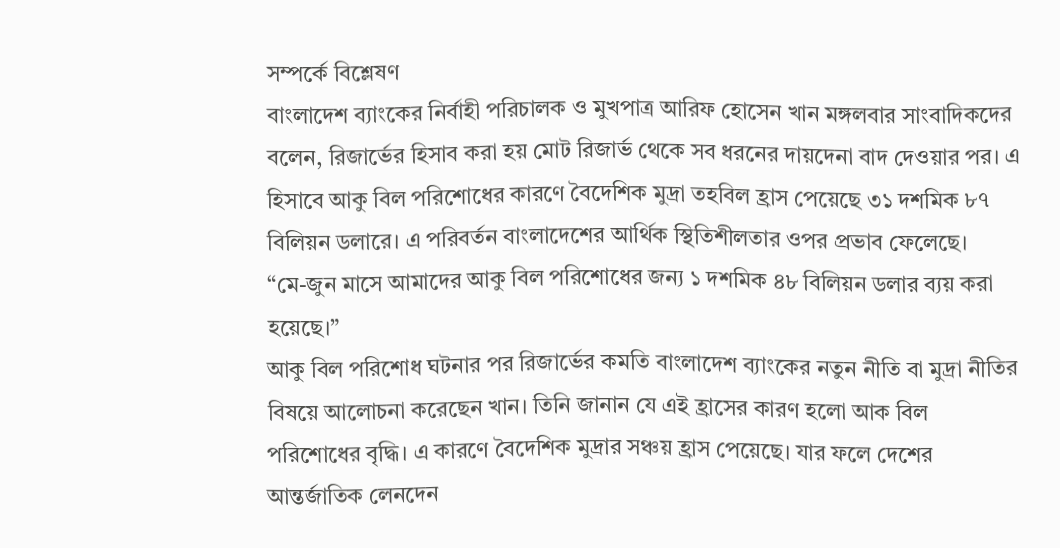সম্পর্কে বিশ্লেষণ
বাংলাদেশ ব্যাংকের নির্বাহী পরিচালক ও মুখপাত্র আরিফ হোসেন খান মঙ্গলবার সাংবাদিকদের বলেন, রিজার্ভের হিসাব করা হয় মোট রিজার্ভ থেকে সব ধরনের দায়দেনা বাদ দেওয়ার পর। এ হিসাবে আকু বিল পরিশোধের কারণে বৈদেশিক মুদ্রা তহবিল হ্রাস পেয়েছে ৩১ দশমিক ৮৭ বিলিয়ন ডলারে। এ পরিবর্তন বাংলাদেশের আর্থিক স্থিতিশীলতার ওপর প্রভাব ফেলেছে।
“মে-জুন মাসে আমাদের আকু বিল পরিশোধের জন্য ১ দশমিক ৪৮ বিলিয়ন ডলার ব্যয় করা হয়েছে।”
আকু বিল পরিশোধ ঘটনার পর রিজার্ভের কমতি বাংলাদেশ ব্যাংকের নতুন নীতি বা মুদ্রা নীতির বিষয়ে আলোচনা করেছেন খান। তিনি জানান যে এই হ্রাসের কারণ হলো আক বিল পরিশোধের বৃদ্ধি। এ কারণে বৈদেশিক মুদ্রার সঞ্চয় হ্রাস পেয়েছে। যার ফলে দেশের আন্তর্জাতিক লেনদেন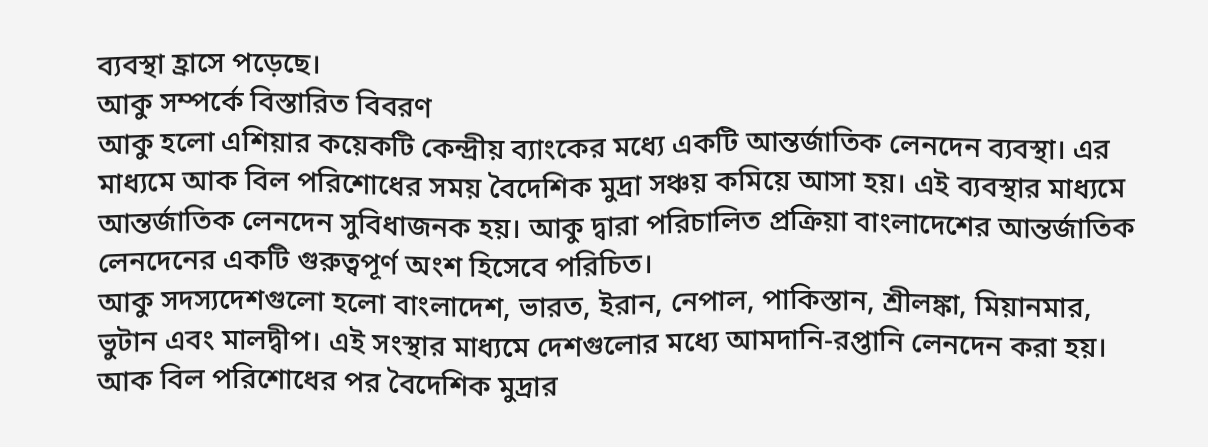ব্যবস্থা হ্রাসে পড়েছে।
আকু সম্পর্কে বিস্তারিত বিবরণ
আকু হলো এশিয়ার কয়েকটি কেন্দ্রীয় ব্যাংকের মধ্যে একটি আন্তর্জাতিক লেনদেন ব্যবস্থা। এর মাধ্যমে আক বিল পরিশোধের সময় বৈদেশিক মুদ্রা সঞ্চয় কমিয়ে আসা হয়। এই ব্যবস্থার মাধ্যমে আন্তর্জাতিক লেনদেন সুবিধাজনক হয়। আকু দ্বারা পরিচালিত প্রক্রিয়া বাংলাদেশের আন্তর্জাতিক লেনদেনের একটি গুরুত্বপূর্ণ অংশ হিসেবে পরিচিত।
আকু সদস্যদেশগুলো হলো বাংলাদেশ, ভারত, ইরান, নেপাল, পাকিস্তান, শ্রীলঙ্কা, মিয়ানমার, ভুটান এবং মালদ্বীপ। এই সংস্থার মাধ্যমে দেশগুলোর মধ্যে আমদানি-রপ্তানি লেনদেন করা হয়। আক বিল পরিশোধের পর বৈদেশিক মুদ্রার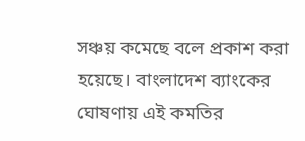সঞ্চয় কমেছে বলে প্রকাশ করা হয়েছে। বাংলাদেশ ব্যাংকের ঘোষণায় এই কমতির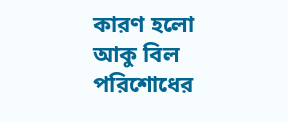কারণ হলো আকু বিল পরিশোধের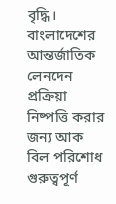বৃদ্ধি।
বাংলাদেশের আন্তর্জাতিক লেনদেন প্রক্রিয়া নিষ্পত্তি করার জন্য আক বিল পরিশোধ গুরুত্বপূর্ণ